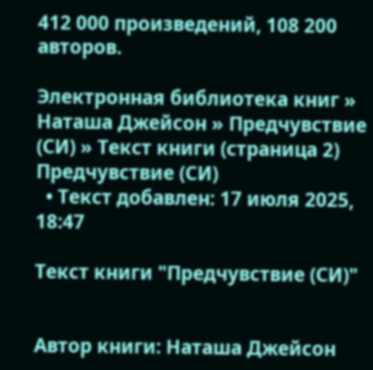412 000 произведений, 108 200 авторов.

Электронная библиотека книг » Наташа Джейсон » Предчувствие (СИ) » Текст книги (страница 2)
Предчувствие (СИ)
  • Текст добавлен: 17 июля 2025, 18:47

Текст книги "Предчувствие (СИ)"


Автор книги: Наташа Джейсон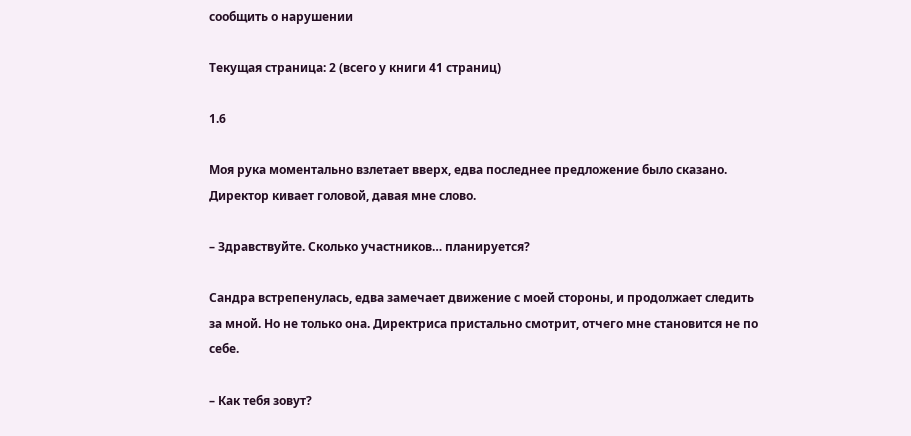сообщить о нарушении

Текущая страница: 2 (всего у книги 41 страниц)

1.6

Моя рука моментально взлетает вверх, едва последнее предложение было сказано. Директор кивает головой, давая мне слово.

– Здравствуйте. Сколько участников… планируется?

Сандра встрепенулась, едва замечает движение с моей стороны, и продолжает следить за мной. Но не только она. Директриса пристально смотрит, отчего мне становится не по себе.

– Как тебя зовут?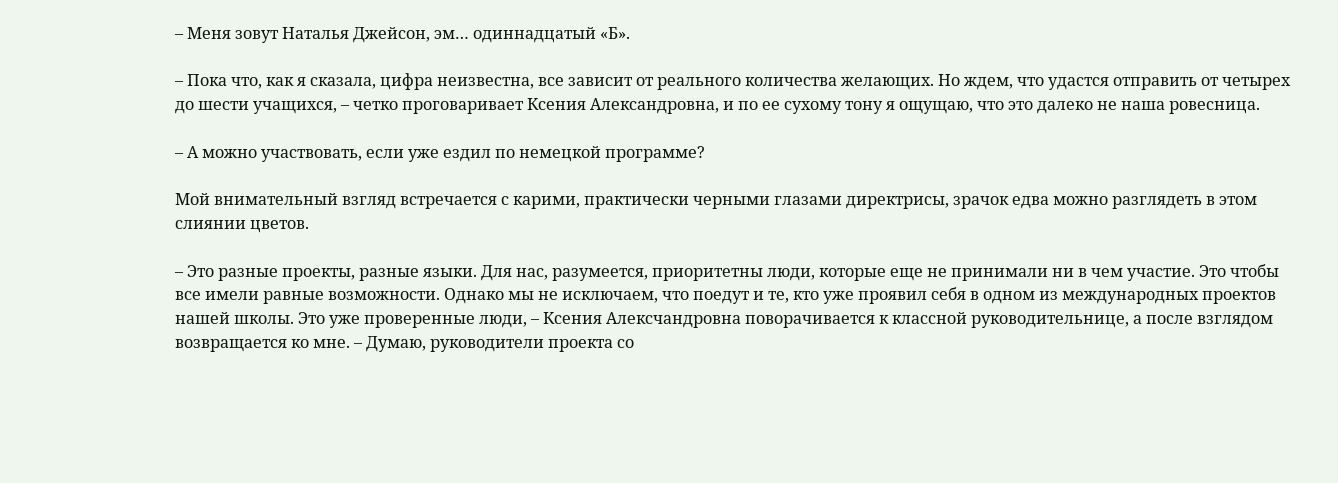– Меня зовут Наталья Джейсон, эм… одиннадцатый «Б».

– Пока что, как я сказала, цифра неизвестна, все зависит от реального количества желающих. Но ждем, что удастся отправить от четырех до шести учащихся, – четко проговаривает Ксения Александровна, и по ее сухому тону я ощущаю, что это далеко не наша ровесница.

– А можно участвовать, если уже ездил по немецкой программе?

Мой внимательный взгляд встречается с карими, практически черными глазами директрисы, зрачок едва можно разглядеть в этом слиянии цветов.

– Это разные проекты, разные языки. Для нас, разумеется, приоритетны люди, которые еще не принимали ни в чем участие. Это чтобы все имели равные возможности. Однако мы не исключаем, что поедут и те, кто уже проявил себя в одном из международных проектов нашей школы. Это уже проверенные люди, – Ксения Алексчандровна поворачивается к классной руководительнице, а после взглядом возвращается ко мне. – Думаю, руководители проекта со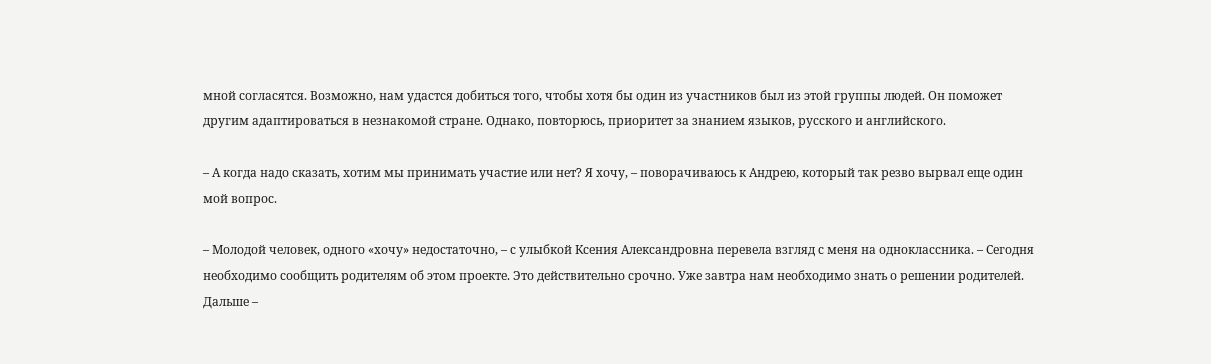мной согласятся. Возможно, нам удастся добиться того, чтобы хотя бы один из участников был из этой группы людей. Он поможет другим адаптироваться в незнакомой стране. Однако, повторюсь, приоритет за знанием языков, русского и английского.

– А когда надо сказать, хотим мы принимать участие или нет? Я хочу, – поворачиваюсь к Андрею, который так резво вырвал еще один мой вопрос.

– Молодой человек, одного «хочу» недостаточно, – с улыбкой Ксения Александровна перевела взгляд с меня на одноклассника. – Сегодня необходимо сообщить родителям об этом проекте. Это действительно срочно. Уже завтра нам необходимо знать о решении родителей. Дальше –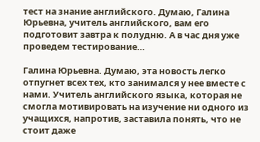тест на знание английского. Думаю, Галина Юрьевна, учитель английского, вам его подготовит завтра к полудню. А в час дня уже проведем тестирование…

Галина Юрьевна. Думаю, эта новость легко отпугнет всех тех, кто занимался у нее вместе с нами. Учитель английского языка, которая не смогла мотивировать на изучение ни одного из учащихся, напротив, заставила понять, что не стоит даже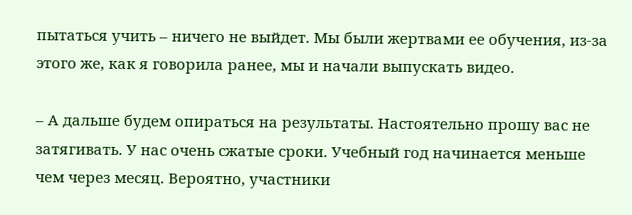пытаться учить – ничего не выйдет. Мы были жертвами ее обучения, из-за этого же, как я говорила ранее, мы и начали выпускать видео.

– А дальше будем опираться на результаты. Настоятельно прошу вас не затягивать. У нас очень сжатые сроки. Учебный год начинается меньше чем через месяц. Вероятно, участники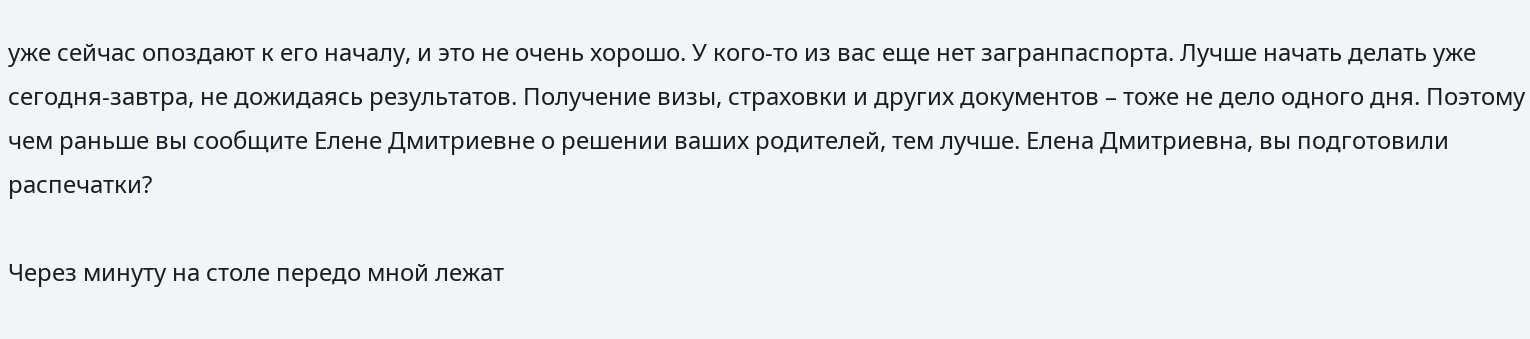уже сейчас опоздают к его началу, и это не очень хорошо. У кого-то из вас еще нет загранпаспорта. Лучше начать делать уже сегодня-завтра, не дожидаясь результатов. Получение визы, страховки и других документов – тоже не дело одного дня. Поэтому чем раньше вы сообщите Елене Дмитриевне о решении ваших родителей, тем лучше. Елена Дмитриевна, вы подготовили распечатки?

Через минуту на столе передо мной лежат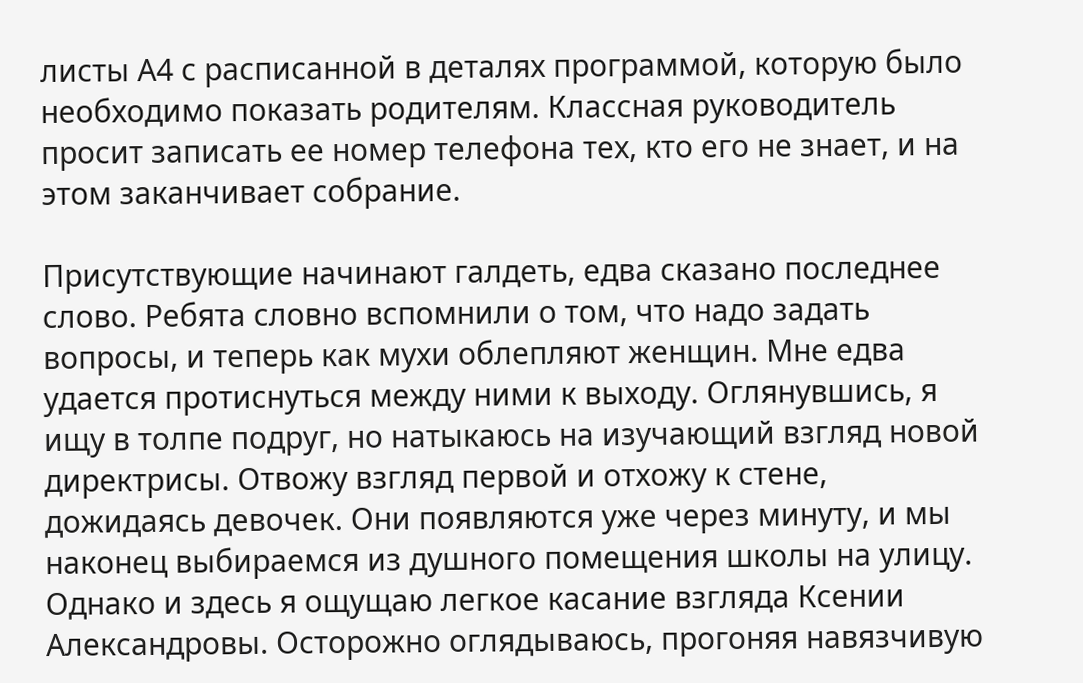листы А4 с расписанной в деталях программой, которую было необходимо показать родителям. Классная руководитель просит записать ее номер телефона тех, кто его не знает, и на этом заканчивает собрание.

Присутствующие начинают галдеть, едва сказано последнее слово. Ребята словно вспомнили о том, что надо задать вопросы, и теперь как мухи облепляют женщин. Мне едва удается протиснуться между ними к выходу. Оглянувшись, я ищу в толпе подруг, но натыкаюсь на изучающий взгляд новой директрисы. Отвожу взгляд первой и отхожу к стене, дожидаясь девочек. Они появляются уже через минуту, и мы наконец выбираемся из душного помещения школы на улицу. Однако и здесь я ощущаю легкое касание взгляда Ксении Александровы. Осторожно оглядываюсь, прогоняя навязчивую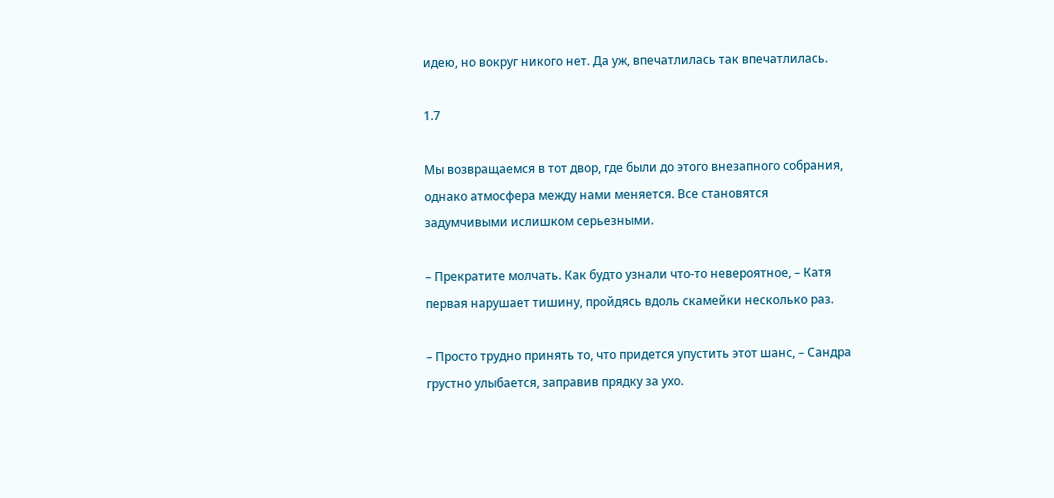идею, но вокруг никого нет. Да уж, впечатлилась так впечатлилась.

1.7

Мы возвращаемся в тот двор, где были до этого внезапного собрания, однако атмосфера между нами меняется. Все становятся задумчивыми ислишком серьезными.

– Прекратите молчать. Как будто узнали что-то невероятное, – Катя первая нарушает тишину, пройдясь вдоль скамейки несколько раз.

– Просто трудно принять то, что придется упустить этот шанс, – Сандра грустно улыбается, заправив прядку за ухо.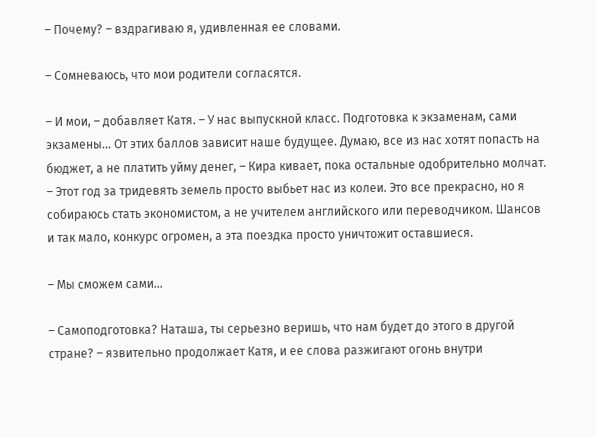– Почему? – вздрагиваю я, удивленная ее словами.

– Сомневаюсь, что мои родители согласятся.

– И мои, – добавляет Катя. – У нас выпускной класс. Подготовка к экзаменам, сами экзамены… От этих баллов зависит наше будущее. Думаю, все из нас хотят попасть на бюджет, а не платить уйму денег, – Кира кивает, пока остальные одобрительно молчат. – Этот год за тридевять земель просто выбьет нас из колеи. Это все прекрасно, но я собираюсь стать экономистом, а не учителем английского или переводчиком. Шансов и так мало, конкурс огромен, а эта поездка просто уничтожит оставшиеся.

– Мы сможем сами…

– Самоподготовка? Наташа, ты серьезно веришь, что нам будет до этого в другой стране? – язвительно продолжает Катя, и ее слова разжигают огонь внутри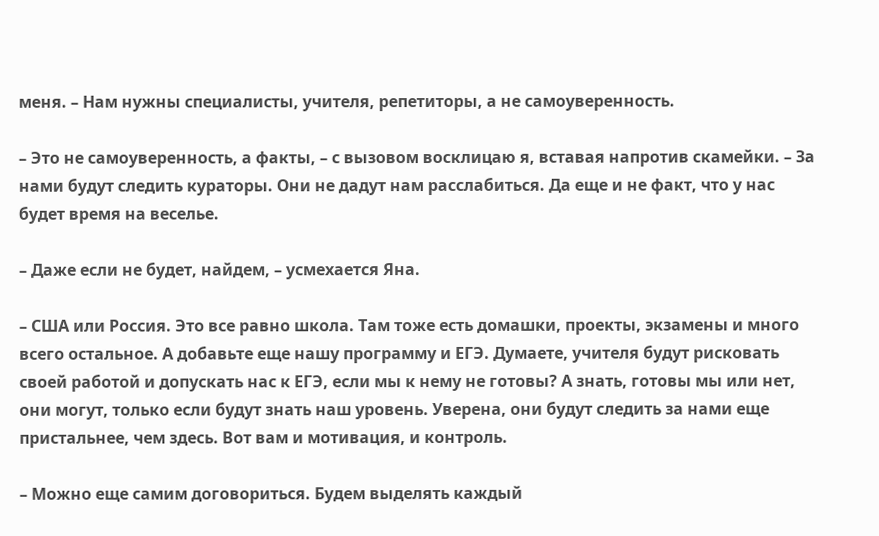меня. – Нам нужны специалисты, учителя, репетиторы, а не самоуверенность.

– Это не самоуверенность, а факты, – с вызовом восклицаю я, вставая напротив скамейки. – За нами будут следить кураторы. Они не дадут нам расслабиться. Да еще и не факт, что у нас будет время на веселье.

– Даже если не будет, найдем, – усмехается Яна.

– США или Россия. Это все равно школа. Там тоже есть домашки, проекты, экзамены и много всего остальное. А добавьте еще нашу программу и ЕГЭ. Думаете, учителя будут рисковать своей работой и допускать нас к ЕГЭ, если мы к нему не готовы? А знать, готовы мы или нет, они могут, только если будут знать наш уровень. Уверена, они будут следить за нами еще пристальнее, чем здесь. Вот вам и мотивация, и контроль.

– Можно еще самим договориться. Будем выделять каждый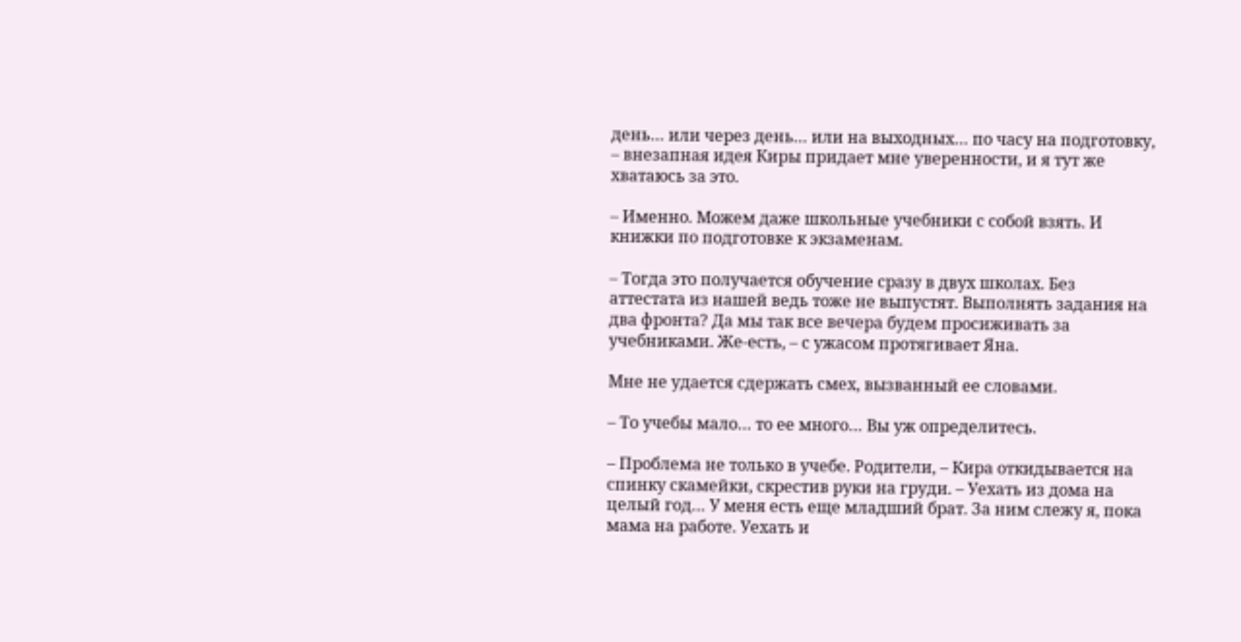день… или через день… или на выходных… по часу на подготовку, – внезапная идея Киры придает мне уверенности, и я тут же хватаюсь за это.

– Именно. Можем даже школьные учебники с собой взять. И книжки по подготовке к экзаменам.

– Тогда это получается обучение сразу в двух школах. Без аттестата из нашей ведь тоже не выпустят. Выполнять задания на два фронта? Да мы так все вечера будем просиживать за учебниками. Же-есть, – с ужасом протягивает Яна.

Мне не удается сдержать смех, вызванный ее словами.

– То учебы мало… то ее много… Вы уж определитесь.

– Проблема не только в учебе. Родители, – Кира откидывается на спинку скамейки, скрестив руки на груди. – Уехать из дома на целый год… У меня есть еще младший брат. За ним слежу я, пока мама на работе. Уехать и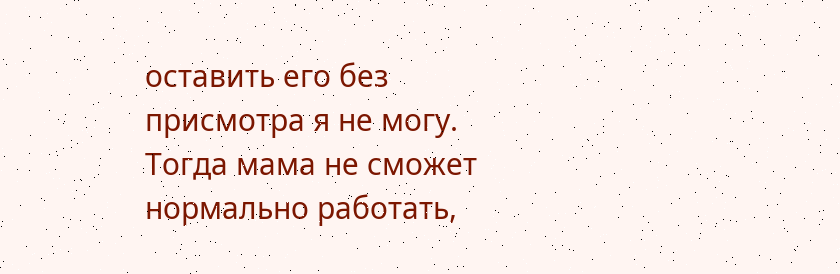оставить его без присмотра я не могу. Тогда мама не сможет нормально работать,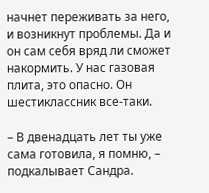начнет переживать за него, и возникнут проблемы. Да и он сам себя вряд ли сможет накормить. У нас газовая плита, это опасно. Он шестиклассник все-таки.

– В двенадцать лет ты уже сама готовила, я помню, – подкалывает Сандра.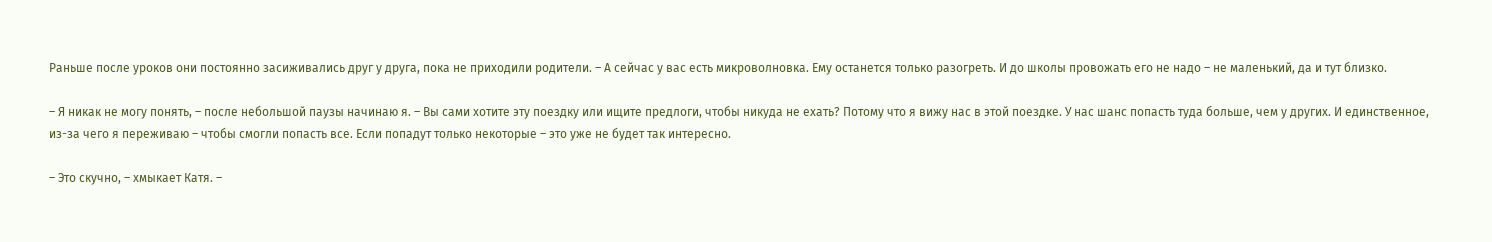Раньше после уроков они постоянно засиживались друг у друга, пока не приходили родители. – А сейчас у вас есть микроволновка. Ему останется только разогреть. И до школы провожать его не надо – не маленький, да и тут близко.

– Я никак не могу понять, – после небольшой паузы начинаю я. – Вы сами хотите эту поездку или ищите предлоги, чтобы никуда не ехать? Потому что я вижу нас в этой поездке. У нас шанс попасть туда больше, чем у других. И единственное, из-за чего я переживаю – чтобы смогли попасть все. Если попадут только некоторые – это уже не будет так интересно.

– Это скучно, – хмыкает Катя. –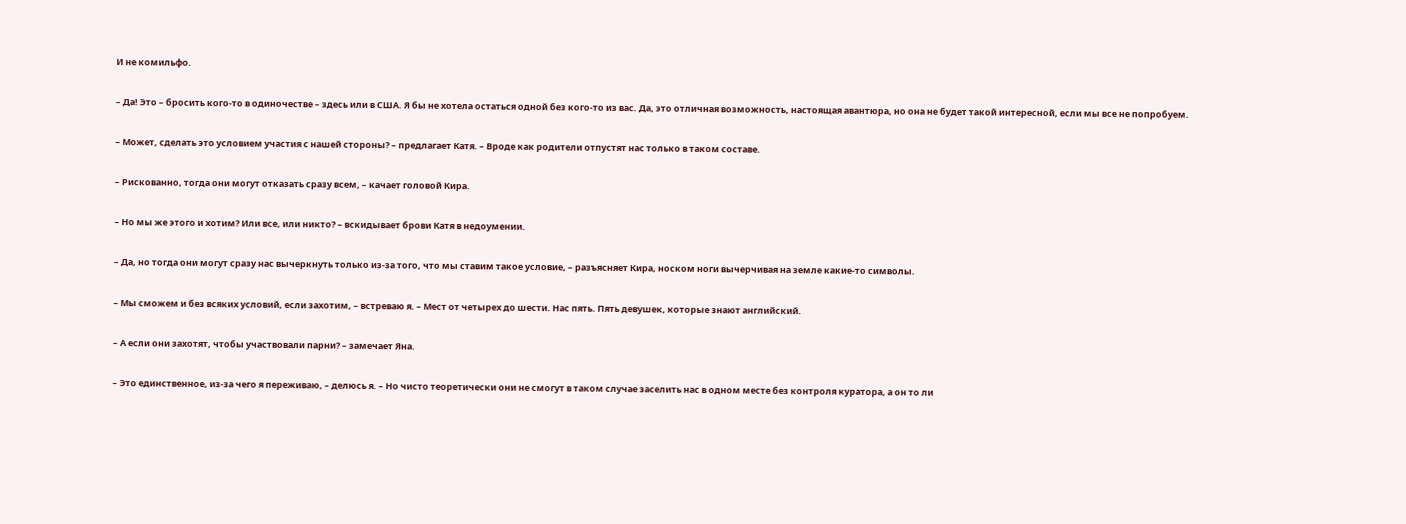И не комильфо.

– Да! Это – бросить кого-то в одиночестве – здесь или в США. Я бы не хотела остаться одной без кого-то из вас. Да, это отличная возможность, настоящая авантюра, но она не будет такой интересной, если мы все не попробуем.

– Может, сделать это условием участия с нашей стороны? – предлагает Катя. – Вроде как родители отпустят нас только в таком составе.

– Рискованно, тогда они могут отказать сразу всем, – качает головой Кира.

– Но мы же этого и хотим? Или все, или никто? – вскидывает брови Катя в недоумении.

– Да, но тогда они могут сразу нас вычеркнуть только из-за того, что мы ставим такое условие, – разъясняет Кира, носком ноги вычерчивая на земле какие-то символы.

– Мы сможем и без всяких условий, если захотим, – встреваю я. – Мест от четырех до шести. Нас пять. Пять девушек, которые знают английский.

– А если они захотят, чтобы участвовали парни? – замечает Яна.

– Это единственное, из-за чего я переживаю, – делюсь я. – Но чисто теоретически они не смогут в таком случае заселить нас в одном месте без контроля куратора, а он то ли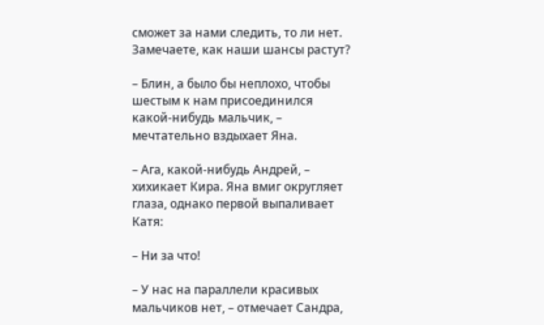сможет за нами следить, то ли нет. Замечаете, как наши шансы растут?

– Блин, а было бы неплохо, чтобы шестым к нам присоединился какой-нибудь мальчик, – мечтательно вздыхает Яна.

– Ага, какой-нибудь Андрей, – хихикает Кира. Яна вмиг округляет глаза, однако первой выпаливает Катя:

– Ни за что!

– У нас на параллели красивых мальчиков нет, – отмечает Сандра,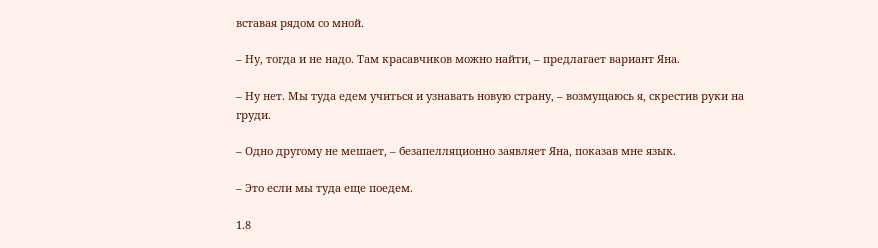вставая рядом со мной.

– Ну, тогда и не надо. Там красавчиков можно найти, – предлагает вариант Яна.

– Ну нет. Мы туда едем учиться и узнавать новую страну, – возмущаюсь я, скрестив руки на груди.

– Одно другому не мешает, – безапелляционно заявляет Яна, показав мне язык.

– Это если мы туда еще поедем.

1.8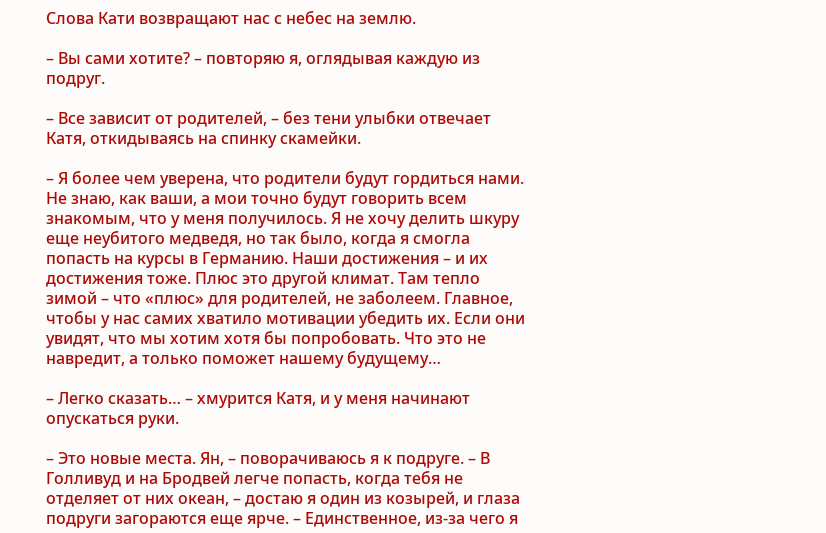Слова Кати возвращают нас с небес на землю.

– Вы сами хотите? – повторяю я, оглядывая каждую из подруг.

– Все зависит от родителей, – без тени улыбки отвечает Катя, откидываясь на спинку скамейки.

– Я более чем уверена, что родители будут гордиться нами. Не знаю, как ваши, а мои точно будут говорить всем знакомым, что у меня получилось. Я не хочу делить шкуру еще неубитого медведя, но так было, когда я смогла попасть на курсы в Германию. Наши достижения – и их достижения тоже. Плюс это другой климат. Там тепло зимой – что «плюс» для родителей, не заболеем. Главное, чтобы у нас самих хватило мотивации убедить их. Если они увидят, что мы хотим хотя бы попробовать. Что это не навредит, а только поможет нашему будущему…

– Легко сказать… – хмурится Катя, и у меня начинают опускаться руки.

– Это новые места. Ян, – поворачиваюсь я к подруге. – В Голливуд и на Бродвей легче попасть, когда тебя не отделяет от них океан, – достаю я один из козырей, и глаза подруги загораются еще ярче. – Единственное, из-за чего я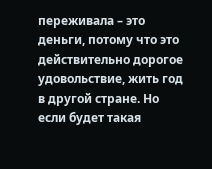переживала – это деньги, потому что это действительно дорогое удовольствие, жить год в другой стране. Но если будет такая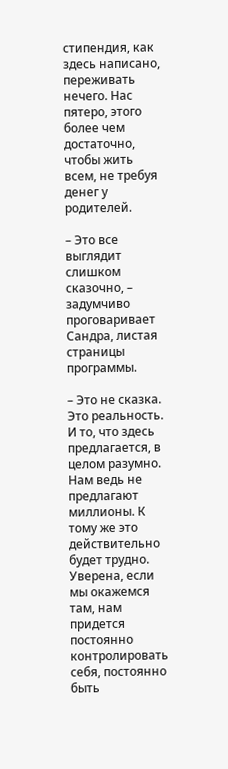стипендия, как здесь написано, переживать нечего. Нас пятеро, этого более чем достаточно, чтобы жить всем, не требуя денег у родителей.

– Это все выглядит слишком сказочно, – задумчиво проговаривает Сандра, листая страницы программы.

– Это не сказка. Это реальность. И то, что здесь предлагается, в целом разумно. Нам ведь не предлагают миллионы. К тому же это действительно будет трудно. Уверена, если мы окажемся там, нам придется постоянно контролировать себя, постоянно быть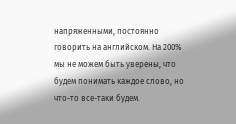напряженными, постоянно говорить на английском. На 200% мы не можем быть уверены, что будем понимать каждое слово, но что-то все-таки будем.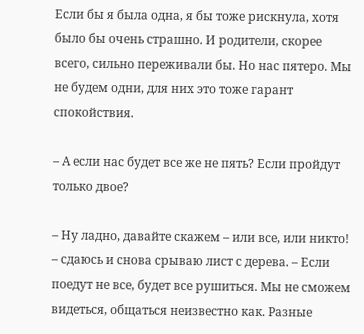Если бы я была одна, я бы тоже рискнула, хотя было бы очень страшно. И родители, скорее всего, сильно переживали бы. Но нас пятеро. Мы не будем одни, для них это тоже гарант спокойствия.

– А если нас будет все же не пять? Если пройдут только двое?

– Ну ладно, давайте скажем – или все, или никто! – сдаюсь и снова срываю лист с дерева. – Если поедут не все, будет все рушиться. Мы не сможем видеться, общаться неизвестно как. Разные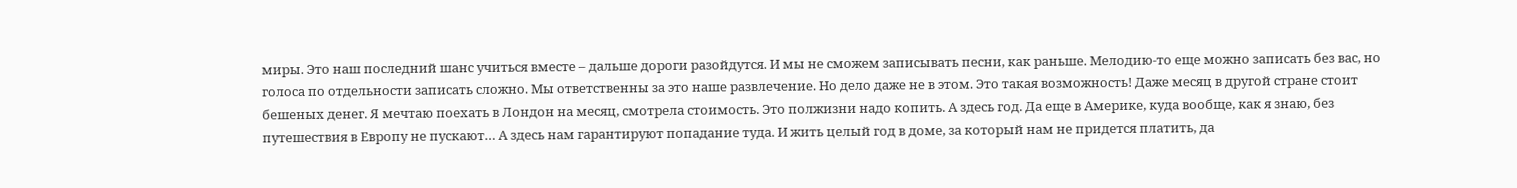миры. Это наш последний шанс учиться вместе – дальше дороги разойдутся. И мы не сможем записывать песни, как раньше. Мелодию-то еще можно записать без вас, но голоса по отдельности записать сложно. Мы ответственны за это наше развлечение. Но дело даже не в этом. Это такая возможность! Даже месяц в другой стране стоит бешеных денег. Я мечтаю поехать в Лондон на месяц, смотрела стоимость. Это полжизни надо копить. А здесь год. Да еще в Америке, куда вообще, как я знаю, без путешествия в Европу не пускают… А здесь нам гарантируют попадание туда. И жить целый год в доме, за который нам не придется платить, да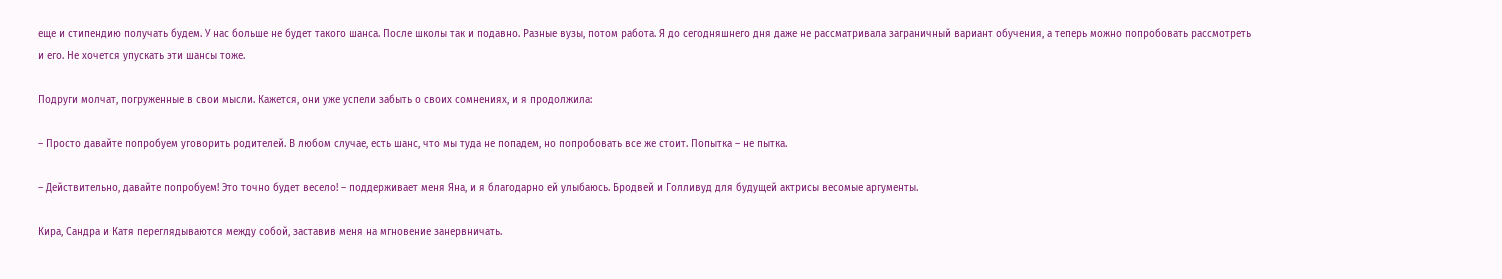еще и стипендию получать будем. У нас больше не будет такого шанса. После школы так и подавно. Разные вузы, потом работа. Я до сегодняшнего дня даже не рассматривала заграничный вариант обучения, а теперь можно попробовать рассмотреть и его. Не хочется упускать эти шансы тоже.

Подруги молчат, погруженные в свои мысли. Кажется, они уже успели забыть о своих сомнениях, и я продолжила:

– Просто давайте попробуем уговорить родителей. В любом случае, есть шанс, что мы туда не попадем, но попробовать все же стоит. Попытка – не пытка.

– Действительно, давайте попробуем! Это точно будет весело! – поддерживает меня Яна, и я благодарно ей улыбаюсь. Бродвей и Голливуд для будущей актрисы весомые аргументы.

Кира, Сандра и Катя переглядываются между собой, заставив меня на мгновение занервничать.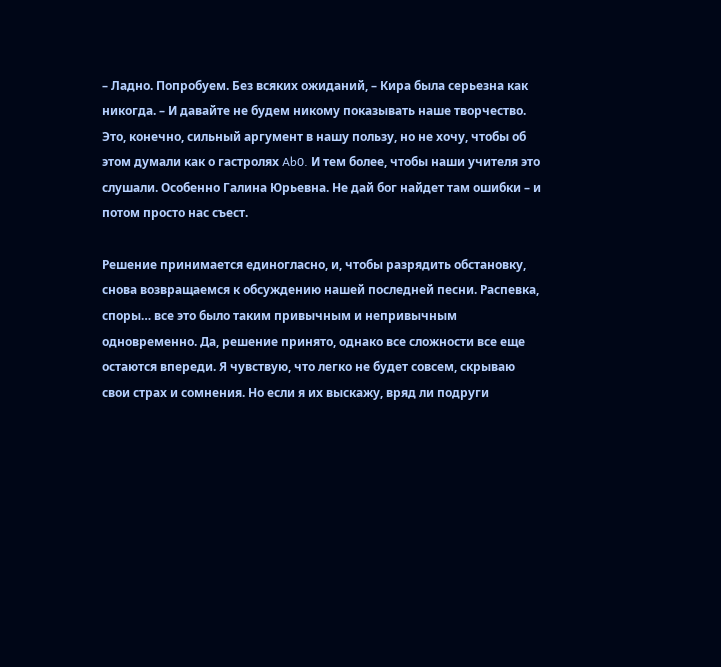– Ладно. Попробуем. Без всяких ожиданий, – Кира была серьезна как никогда. – И давайте не будем никому показывать наше творчество. Это, конечно, сильный аргумент в нашу пользу, но не хочу, чтобы об этом думали как о гастролях Ab0. И тем более, чтобы наши учителя это слушали. Особенно Галина Юрьевна. Не дай бог найдет там ошибки – и потом просто нас съест.

Решение принимается единогласно, и, чтобы разрядить обстановку, снова возвращаемся к обсуждению нашей последней песни. Распевка, споры… все это было таким привычным и непривычным одновременно. Да, решение принято, однако все сложности все еще остаются впереди. Я чувствую, что легко не будет совсем, скрываю свои страх и сомнения. Но если я их выскажу, вряд ли подруги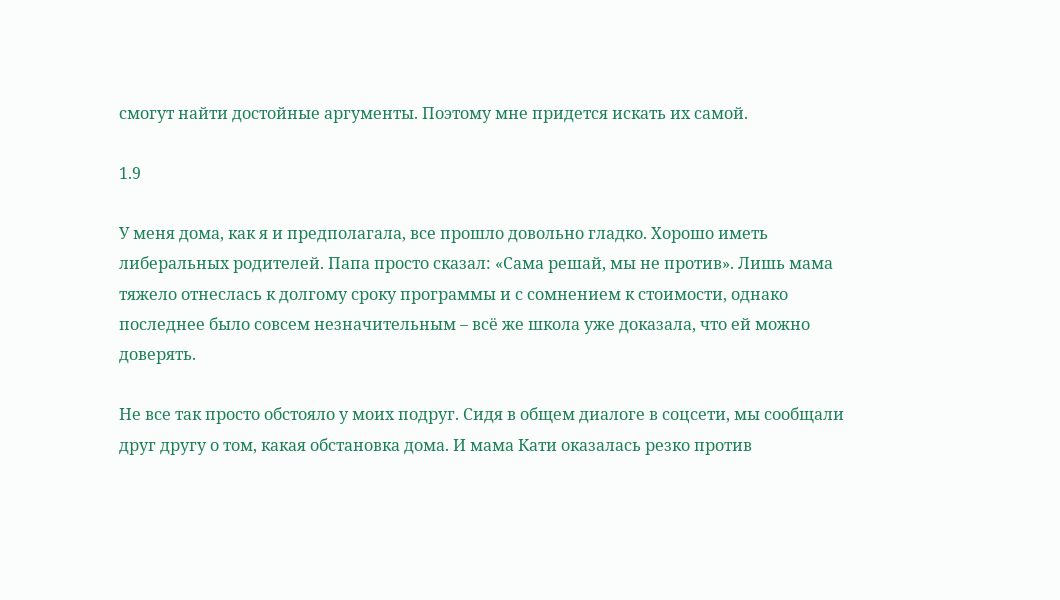смогут найти достойные аргументы. Поэтому мне придется искать их самой.

1.9

У меня дома, как я и предполагала, все прошло довольно гладко. Хорошо иметь либеральных родителей. Папа просто сказал: «Сама решай, мы не против». Лишь мама тяжело отнеслась к долгому сроку программы и с сомнением к стоимости, однако последнее было совсем незначительным – всё же школа уже доказала, что ей можно доверять.

Не все так просто обстояло у моих подруг. Сидя в общем диалоге в соцсети, мы сообщали друг другу о том, какая обстановка дома. И мама Кати оказалась резко против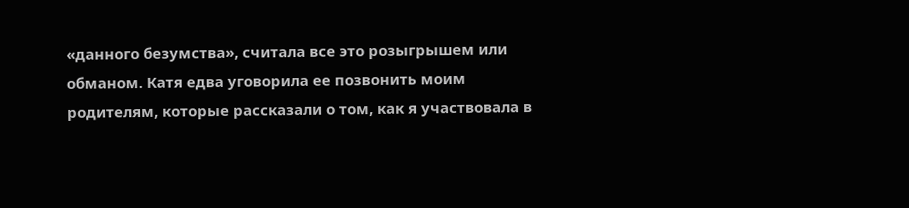«данного безумства», считала все это розыгрышем или обманом. Катя едва уговорила ее позвонить моим родителям, которые рассказали о том, как я участвовала в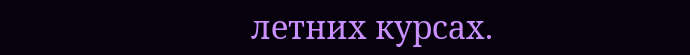летних курсах.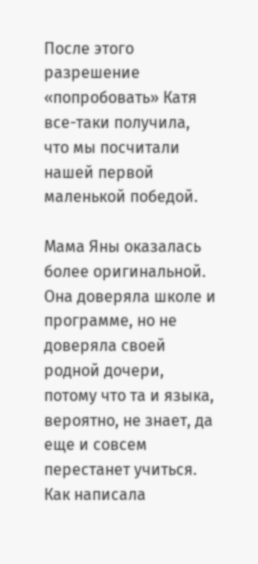После этого разрешение «попробовать» Катя все-таки получила, что мы посчитали нашей первой маленькой победой.

Мама Яны оказалась более оригинальной. Она доверяла школе и программе, но не доверяла своей родной дочери, потому что та и языка, вероятно, не знает, да еще и совсем перестанет учиться. Как написала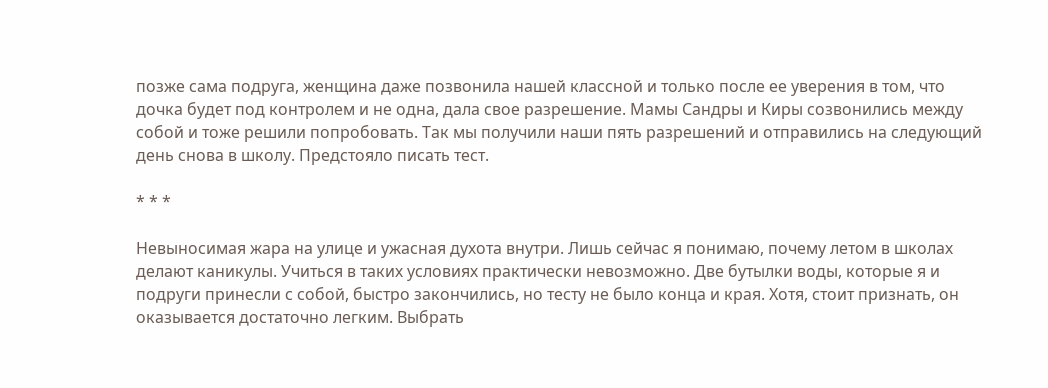позже сама подруга, женщина даже позвонила нашей классной и только после ее уверения в том, что дочка будет под контролем и не одна, дала свое разрешение. Мамы Сандры и Киры созвонились между собой и тоже решили попробовать. Так мы получили наши пять разрешений и отправились на следующий день снова в школу. Предстояло писать тест.

* * *

Невыносимая жара на улице и ужасная духота внутри. Лишь сейчас я понимаю, почему летом в школах делают каникулы. Учиться в таких условиях практически невозможно. Две бутылки воды, которые я и подруги принесли с собой, быстро закончились, но тесту не было конца и края. Хотя, стоит признать, он оказывается достаточно легким. Выбрать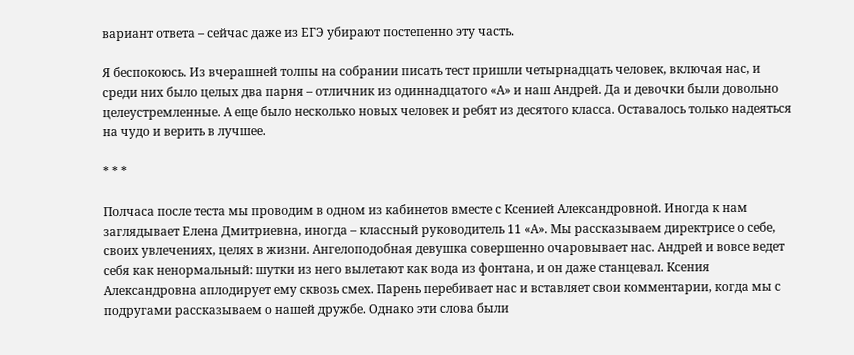вариант ответа – сейчас даже из ЕГЭ убирают постепенно эту часть.

Я беспокоюсь. Из вчерашней толпы на собрании писать тест пришли четырнадцать человек, включая нас, и среди них было целых два парня – отличник из одиннадцатого «А» и наш Андрей. Да и девочки были довольно целеустремленные. А еще было несколько новых человек и ребят из десятого класса. Оставалось только надеяться на чудо и верить в лучшее.

* * *

Полчаса после теста мы проводим в одном из кабинетов вместе с Ксенией Александровной. Иногда к нам заглядывает Елена Дмитриевна, иногда – классный руководитель 11 «А». Мы рассказываем директрисе о себе, своих увлечениях, целях в жизни. Ангелоподобная девушка совершенно очаровывает нас. Андрей и вовсе ведет себя как ненормальный: шутки из него вылетают как вода из фонтана, и он даже станцевал. Ксения Александровна аплодирует ему сквозь смех. Парень перебивает нас и вставляет свои комментарии, когда мы с подругами рассказываем о нашей дружбе. Однако эти слова были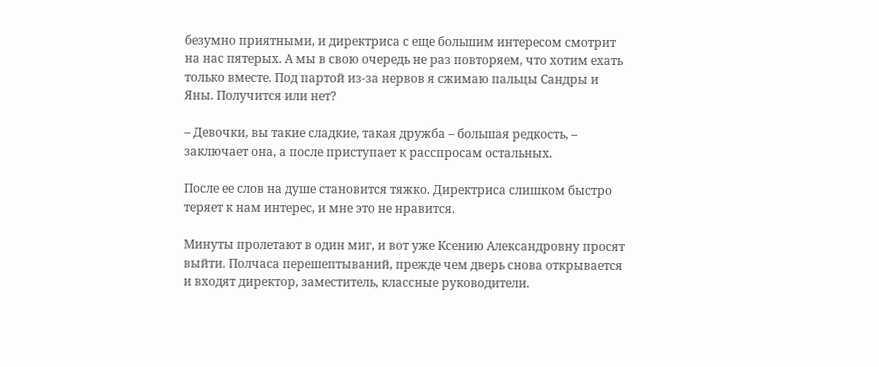безумно приятными, и директриса с еще большим интересом смотрит на нас пятерых. А мы в свою очередь не раз повторяем, что хотим ехать только вместе. Под партой из-за нервов я сжимаю пальцы Сандры и Яны. Получится или нет?

– Девочки, вы такие сладкие, такая дружба – большая редкость, – заключает она, а после приступает к расспросам остальных.

После ее слов на душе становится тяжко. Директриса слишком быстро теряет к нам интерес, и мне это не нравится.

Минуты пролетают в один миг, и вот уже Ксению Александровну просят выйти. Полчаса перешептываний, прежде чем дверь снова открывается и входят директор, заместитель, классные руководители.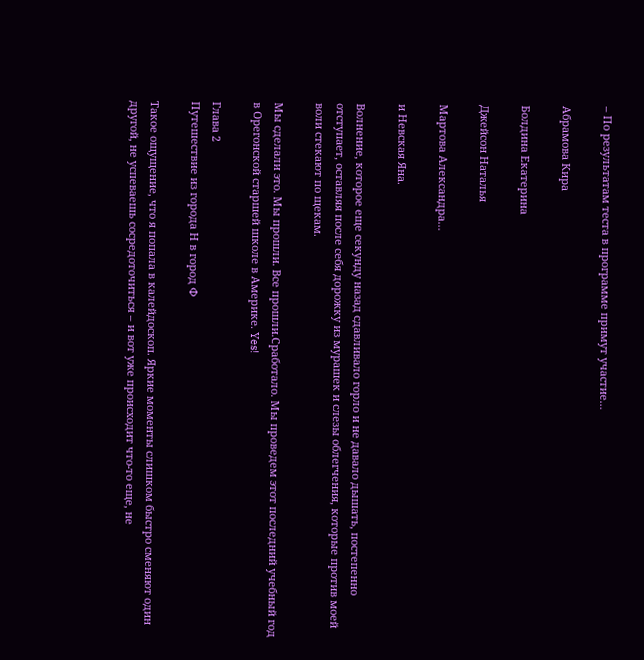– По результатам теста в программе примут участие…

Абрамова Кира

Болдина Екатерина

Джейсон Наталья

Мартова Александра…

и Невская Яна.

Волнение, которое еще секунду назад сдавливало горло и не давало дышать, постепенно отступает, оставляя после себя дорожку из мурашек и слезы облегчения, которые против моей воли стекают по щекам.

Мы сделали это. Мы прошли. Все прошли.Сработало. Мы проведем этот последний учебный год в Орегонской старшей школе в Америке. Yes!

Глава 2
Путешествие из города Н в город Ф

Такое ощущение, что я попала в калейдоскоп. Яркие моменты слишком быстро сменяют один другой, не успеваешь сосредоточиться – и вот уже происходит что-то еще, не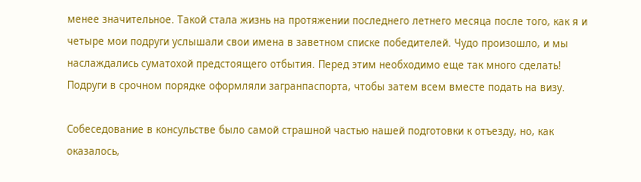менее значительное. Такой стала жизнь на протяжении последнего летнего месяца после того, как я и четыре мои подруги услышали свои имена в заветном списке победителей. Чудо произошло, и мы наслаждались суматохой предстоящего отбытия. Перед этим необходимо еще так много сделать! Подруги в срочном порядке оформляли загранпаспорта, чтобы затем всем вместе подать на визу.

Собеседование в консульстве было самой страшной частью нашей подготовки к отъезду, но, как оказалось,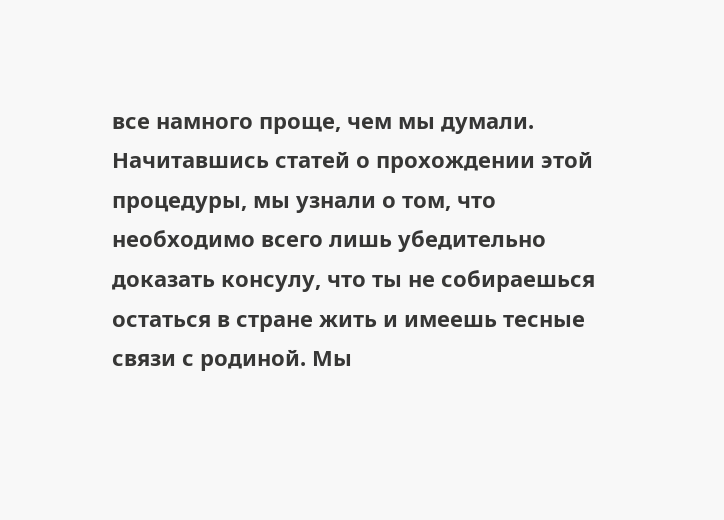все намного проще, чем мы думали. Начитавшись статей о прохождении этой процедуры, мы узнали о том, что необходимо всего лишь убедительно доказать консулу, что ты не собираешься остаться в стране жить и имеешь тесные связи с родиной. Мы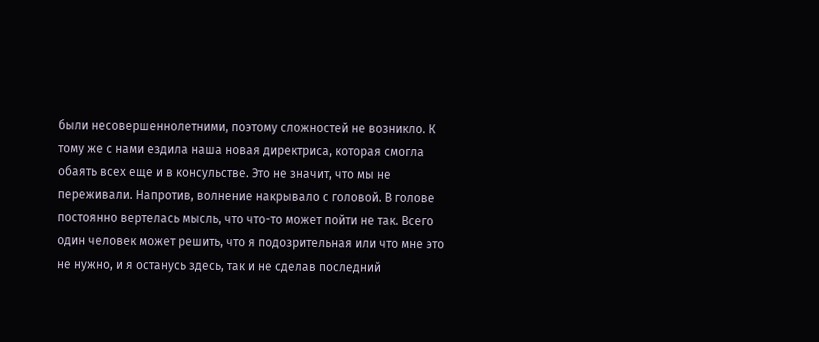были несовершеннолетними, поэтому сложностей не возникло. К тому же с нами ездила наша новая директриса, которая смогла обаять всех еще и в консульстве. Это не значит, что мы не переживали. Напротив, волнение накрывало с головой. В голове постоянно вертелась мысль, что что-то может пойти не так. Всего один человек может решить, что я подозрительная или что мне это не нужно, и я останусь здесь, так и не сделав последний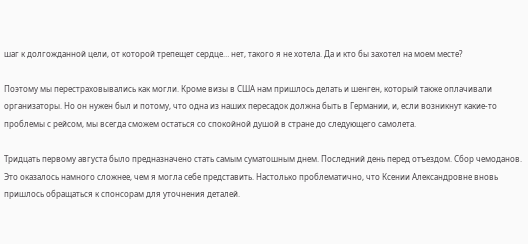шаг к долгожданной цели, от которой трепещет сердце… нет, такого я не хотела. Да и кто бы захотел на моем месте?

Поэтому мы перестраховывались как могли. Кроме визы в США нам пришлось делать и шенген, который также оплачивали организаторы. Но он нужен был и потому, что одна из наших пересадок должна быть в Германии, и, если возникнут какие-то проблемы с рейсом, мы всегда сможем остаться со спокойной душой в стране до следующего самолета.

Тридцать первому августа было предназначено стать самым суматошным днем. Последний день перед отъездом. Сбор чемоданов. Это оказалось намного сложнее, чем я могла себе представить. Настолько проблематично, что Ксении Александровне вновь пришлось обращаться к спонсорам для уточнения деталей.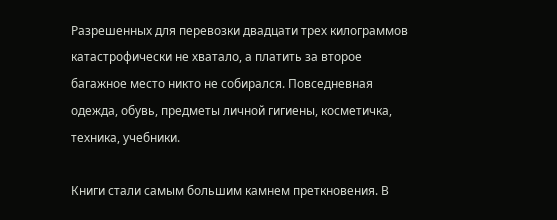Разрешенных для перевозки двадцати трех килограммов катастрофически не хватало, а платить за второе багажное место никто не собирался. Повседневная одежда, обувь, предметы личной гигиены, косметичка, техника, учебники.

Книги стали самым большим камнем преткновения. В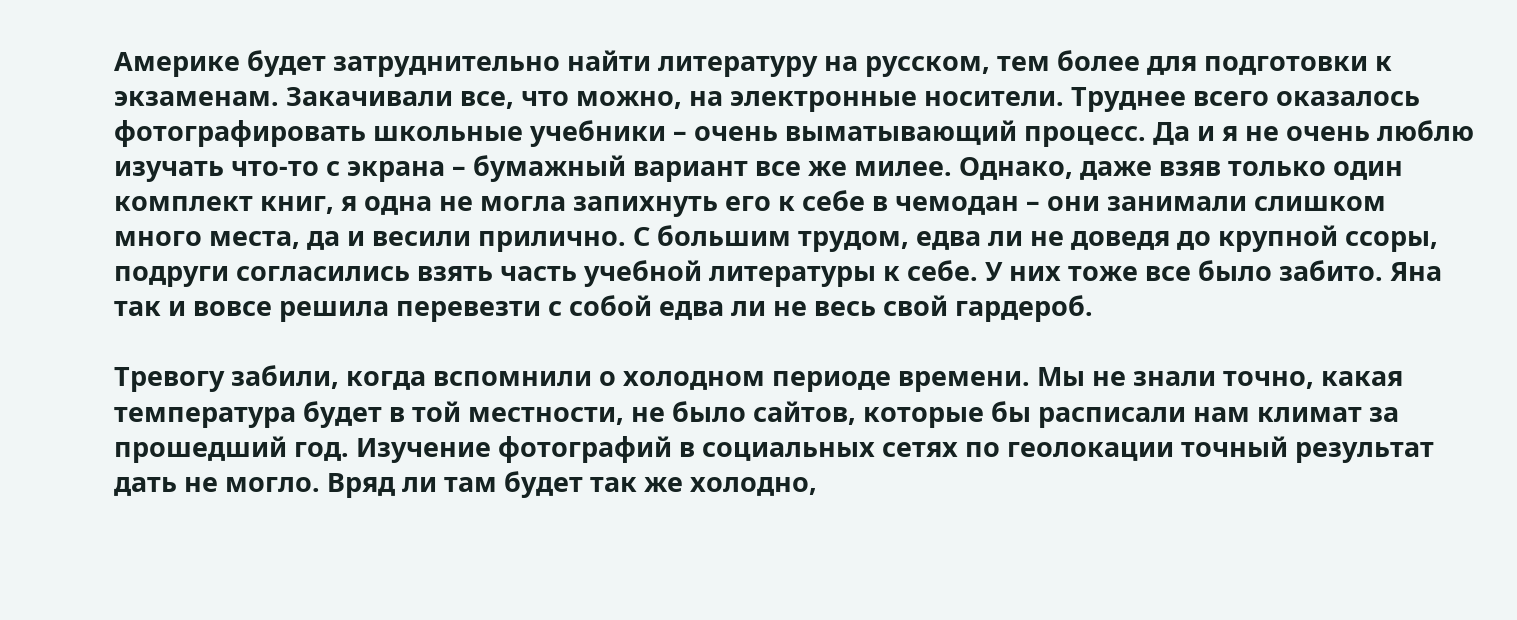Америке будет затруднительно найти литературу на русском, тем более для подготовки к экзаменам. Закачивали все, что можно, на электронные носители. Труднее всего оказалось фотографировать школьные учебники – очень выматывающий процесс. Да и я не очень люблю изучать что-то с экрана – бумажный вариант все же милее. Однако, даже взяв только один комплект книг, я одна не могла запихнуть его к себе в чемодан – они занимали слишком много места, да и весили прилично. С большим трудом, едва ли не доведя до крупной ссоры, подруги согласились взять часть учебной литературы к себе. У них тоже все было забито. Яна так и вовсе решила перевезти с собой едва ли не весь свой гардероб.

Тревогу забили, когда вспомнили о холодном периоде времени. Мы не знали точно, какая температура будет в той местности, не было сайтов, которые бы расписали нам климат за прошедший год. Изучение фотографий в социальных сетях по геолокации точный результат дать не могло. Вряд ли там будет так же холодно,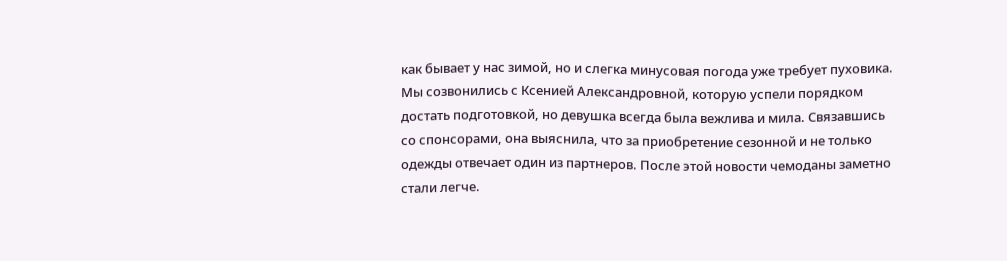как бывает у нас зимой, но и слегка минусовая погода уже требует пуховика. Мы созвонились с Ксенией Александровной, которую успели порядком достать подготовкой, но девушка всегда была вежлива и мила. Связавшись со спонсорами, она выяснила, что за приобретение сезонной и не только одежды отвечает один из партнеров. После этой новости чемоданы заметно стали легче.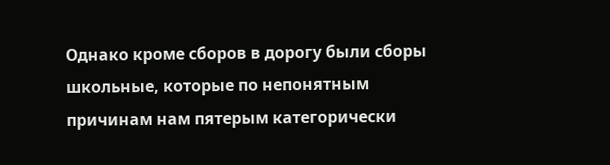Однако кроме сборов в дорогу были сборы школьные, которые по непонятным причинам нам пятерым категорически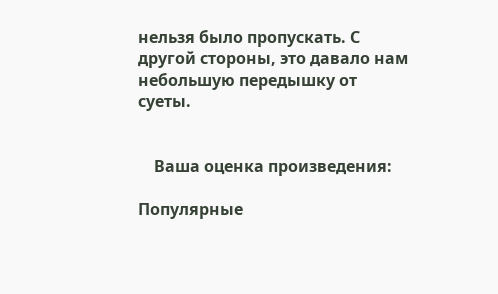нельзя было пропускать. С другой стороны, это давало нам небольшую передышку от суеты.


    Ваша оценка произведения:

Популярные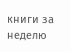книги за неделю